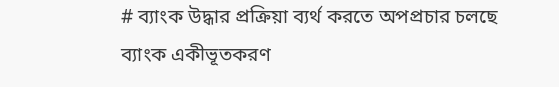# ব্যাংক উদ্ধার প্রক্রিয়া ব্যর্থ করতে অপপ্রচার চলছে
ব্যাংক একীভূতকরণ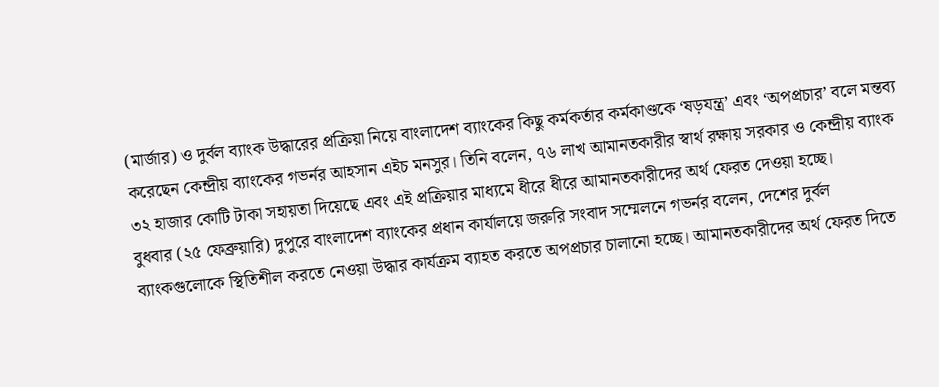(মার্জার) ও দুর্বল ব্যাংক উদ্ধারের প্রক্রিয়া নিয়ে বাংলাদেশ ব্যাংকের কিছু কর্মকর্তার কর্মকাণ্ডকে ‘ষড়যন্ত্র’ এবং ‘অপপ্রচার’ বলে মন্তব্য করেছেন কেন্দ্রীয় ব্যাংকের গভর্নর আহসান এইচ মনসুর। তিনি বলেন, ৭৬ লাখ আমানতকারীর স্বার্থ রক্ষায় সরকার ও কেন্দ্রীয় ব্যাংক ৩২ হাজার কোটি টাকা সহায়তা দিয়েছে এবং এই প্রক্রিয়ার মাধ্যমে ধীরে ধীরে আমানতকারীদের অর্থ ফেরত দেওয়া হচ্ছে।
বুধবার (২৫ ফেব্রুয়ারি) দুপুরে বাংলাদেশ ব্যাংকের প্রধান কার্যালয়ে জরুরি সংবাদ সম্মেলনে গভর্নর বলেন, দেশের দুর্বল ব্যাংকগুলোকে স্থিতিশীল করতে নেওয়া উদ্ধার কার্যক্রম ব্যাহত করতে অপপ্রচার চালানো হচ্ছে। আমানতকারীদের অর্থ ফেরত দিতে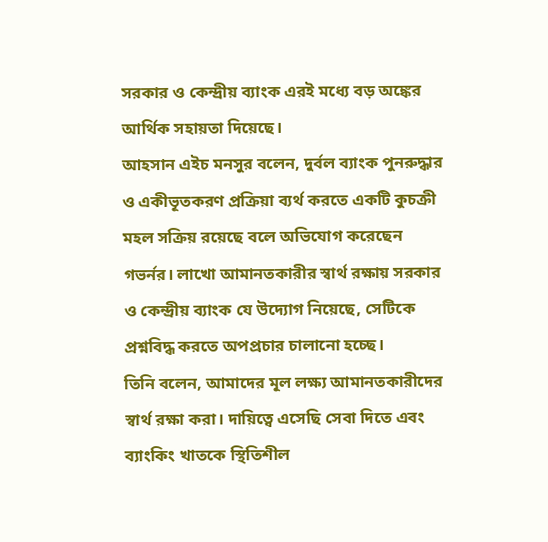সরকার ও কেন্দ্রীয় ব্যাংক এরই মধ্যে বড় অঙ্কের আর্থিক সহায়তা দিয়েছে।
আহসান এইচ মনসুর বলেন, দুর্বল ব্যাংক পুনরুদ্ধার ও একীভূতকরণ প্রক্রিয়া ব্যর্থ করতে একটি কুচক্রী মহল সক্রিয় রয়েছে বলে অভিযোগ করেছেন গভর্নর। লাখো আমানতকারীর স্বার্থ রক্ষায় সরকার ও কেন্দ্রীয় ব্যাংক যে উদ্যোগ নিয়েছে, সেটিকে প্রশ্নবিদ্ধ করতে অপপ্রচার চালানো হচ্ছে।
তিনি বলেন, আমাদের মূল লক্ষ্য আমানতকারীদের স্বার্থ রক্ষা করা। দায়িত্বে এসেছি সেবা দিতে এবং ব্যাংকিং খাতকে স্থিতিশীল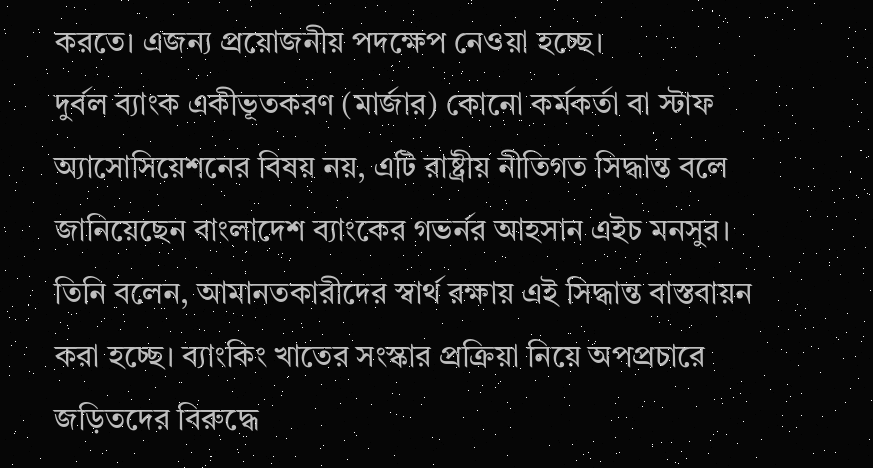করতে। এজন্য প্রয়োজনীয় পদক্ষেপ নেওয়া হচ্ছে।
দুর্বল ব্যাংক একীভূতকরণ (মার্জার) কোনো কর্মকর্তা বা স্টাফ অ্যাসোসিয়েশনের বিষয় নয়, এটি রাষ্ট্রীয় নীতিগত সিদ্ধান্ত বলে জানিয়েছেন বাংলাদেশ ব্যাংকের গভর্নর আহসান এইচ মনসুর। তিনি বলেন, আমানতকারীদের স্বার্থ রক্ষায় এই সিদ্ধান্ত বাস্তবায়ন করা হচ্ছে। ব্যাংকিং খাতের সংস্কার প্রক্রিয়া নিয়ে অপপ্রচারে জড়িতদের বিরুদ্ধে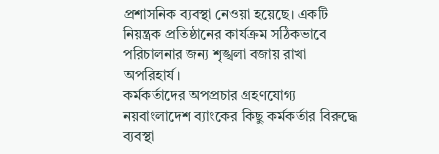প্রশাসনিক ব্যবস্থা নেওয়া হয়েছে। একটি নিয়ন্ত্রক প্রতিষ্ঠানের কার্যক্রম সঠিকভাবে পরিচালনার জন্য শৃঙ্খলা বজায় রাখা অপরিহার্য।
কর্মকর্তাদের অপপ্রচার গ্রহণযোগ্য নয়বাংলাদেশ ব্যাংকের কিছু কর্মকর্তার বিরুদ্ধে ব্যবস্থা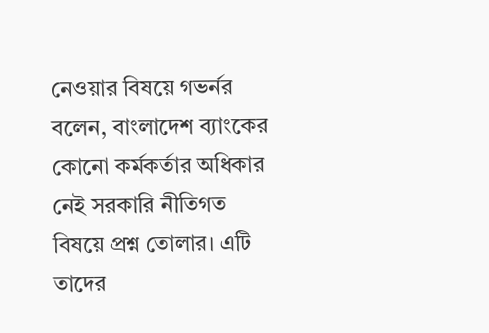নেওয়ার বিষয়ে গভর্নর বলেন, বাংলাদেশ ব্যাংকের কোনো কর্মকর্তার অধিকার নেই সরকারি নীতিগত বিষয়ে প্রশ্ন তোলার। এটি তাদের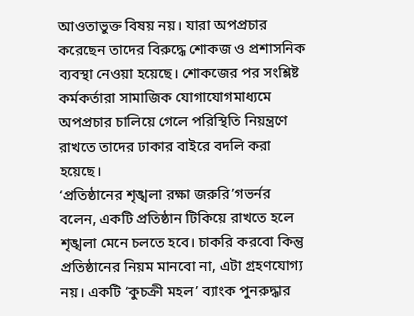আওতাভুক্ত বিষয় নয়। যারা অপপ্রচার করেছেন তাদের বিরুদ্ধে শোকজ ও প্রশাসনিক ব্যবস্থা নেওয়া হয়েছে। শোকজের পর সংশ্লিষ্ট কর্মকর্তারা সামাজিক যোগাযোগমাধ্যমে অপপ্রচার চালিয়ে গেলে পরিস্থিতি নিয়ন্ত্রণে রাখতে তাদের ঢাকার বাইরে বদলি করা হয়েছে।
‘প্রতিষ্ঠানের শৃঙ্খলা রক্ষা জরুরি’গভর্নর বলেন, একটি প্রতিষ্ঠান টিকিয়ে রাখতে হলে শৃঙ্খলা মেনে চলতে হবে। চাকরি করবো কিন্তু প্রতিষ্ঠানের নিয়ম মানবো না, এটা গ্রহণযোগ্য নয়। একটি ‘কুচক্রী মহল’ ব্যাংক পুনরুদ্ধার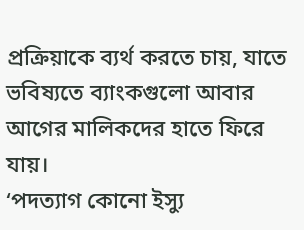প্রক্রিয়াকে ব্যর্থ করতে চায়, যাতে ভবিষ্যতে ব্যাংকগুলো আবার আগের মালিকদের হাতে ফিরে যায়।
‘পদত্যাগ কোনো ইস্যু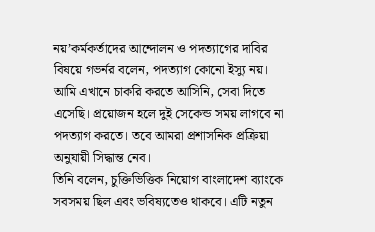নয়’কর্মকর্তাদের আন্দোলন ও পদত্যাগের দাবির বিষয়ে গভর্নর বলেন, পদত্যাগ কোনো ইস্যু নয়। আমি এখানে চাকরি করতে আসিনি, সেবা দিতে এসেছি। প্রয়োজন হলে দুই সেকেন্ড সময় লাগবে না পদত্যাগ করতে। তবে আমরা প্রশাসনিক প্রক্রিয়া অনুযায়ী সিদ্ধান্ত নেব।
তিনি বলেন, চুক্তিভিত্তিক নিয়োগ বাংলাদেশ ব্যাংকে সবসময় ছিল এবং ভবিষ্যতেও থাকবে। এটি নতুন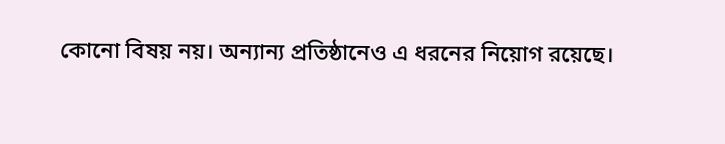কোনো বিষয় নয়। অন্যান্য প্রতিষ্ঠানেও এ ধরনের নিয়োগ রয়েছে।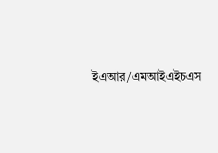ইএআর/এমআইএইচএস